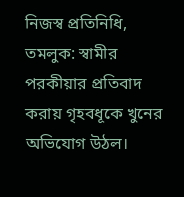নিজস্ব প্রতিনিধি, তমলুক: স্বামীর পরকীয়ার প্রতিবাদ করায় গৃহবধূকে খুনের অভিযোগ উঠল।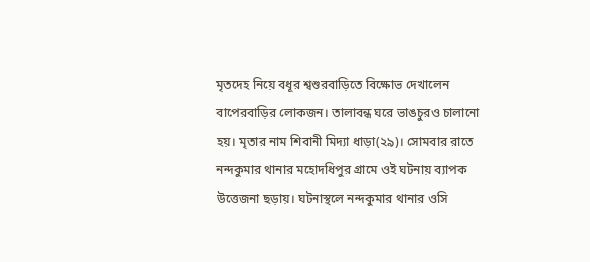মৃতদেহ নিয়ে বধূর শ্বশুরবাড়িতে বিক্ষোভ দেখালেন বাপেরবাড়ির লোকজন। তালাবন্ধ ঘরে ভাঙচুরও চালানো হয়। মৃতার নাম শিবানী মিদ্যা ধাড়া(২৯)। সোমবার রাতে নন্দকুমার থানার মহোদধিপুর গ্রামে ওই ঘটনায় ব্যাপক উত্তেজনা ছড়ায়। ঘটনাস্থলে নন্দকুমার থানার ওসি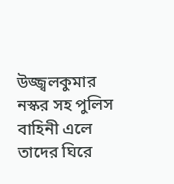উজ্জ্বলকুমার নস্কর সহ পুলিস বাহিনী এলে তাদের ঘিরে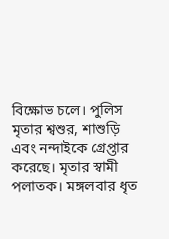বিক্ষোভ চলে। পুলিস মৃতার শ্বশুর, শাশুড়ি এবং নন্দাইকে গ্রেপ্তার করেছে। মৃতার স্বামী পলাতক। মঙ্গলবার ধৃত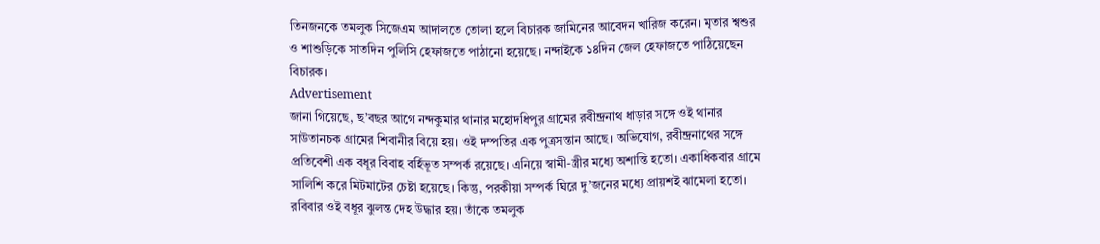তিনজনকে তমলুক সিজেএম আদালতে তোলা হলে বিচারক জামিনের আবেদন খারিজ করেন। মৃতার শ্বশুর ও শাশুড়িকে সাতদিন পুলিসি হেফাজতে পাঠানো হয়েছে। নন্দাইকে ১৪দিন জেল হেফাজতে পাঠিয়েছেন বিচারক।
Advertisement
জানা গিয়েছে, ছ’বছর আগে নন্দকুমার থানার মহোদধিপুর গ্রামের রবীন্দ্রনাথ ধাড়ার সঙ্গে ওই থানার সাউতানচক গ্রামের শিবানীর বিয়ে হয়। ওই দম্পতির এক পুত্রসন্তান আছে। অভিযোগ, রবীন্দ্রনাথের সঙ্গে প্রতিবেশী এক বধূর বিবাহ বর্হিভূত সম্পর্ক রয়েছে। এনিয়ে স্বামী-স্ত্রীর মধ্যে অশান্তি হতো। একাধিকবার গ্রামে সালিশি করে মিটমাটের চেষ্টা হয়েছে। কিন্তু, পরকীয়া সম্পর্ক ঘিরে দু’জনের মধ্যে প্রায়শই ঝামেলা হতো। রবিবার ওই বধূর ঝুলন্ত দেহ উদ্ধার হয়। তাঁকে তমলুক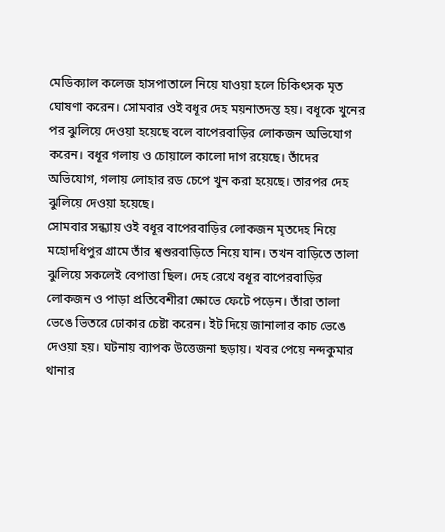মেডিক্যাল কলেজ হাসপাতালে নিয়ে যাওয়া হলে চিকিৎসক মৃত ঘোষণা করেন। সোমবার ওই বধূর দেহ ময়নাতদন্ত হয়। বধূকে খুনের পর ঝুলিয়ে দেওয়া হয়েছে বলে বাপেরবাড়ির লোকজন অভিযোগ করেন। বধূর গলায় ও চোয়ালে কালো দাগ রয়েছে। তাঁদের অভিযোগ, গলায় লোহার রড চেপে খুন করা হয়েছে। তারপর দেহ ঝুলিয়ে দেওয়া হয়েছে।
সোমবার সন্ধ্যায় ওই বধূর বাপেরবাড়ির লোকজন মৃতদেহ নিয়ে মহোদধিপুর গ্রামে তাঁর শ্বশুরবাড়িতে নিয়ে যান। তখন বাড়িতে তালা ঝুলিয়ে সকলেই বেপাত্তা ছিল। দেহ রেখে বধূর বাপেরবাড়ির লোকজন ও পাড়া প্রতিবেশীরা ক্ষোভে ফেটে পড়েন। তাঁরা তালা ভেঙে ভিতরে ঢোকার চেষ্টা করেন। ইট দিয়ে জানালার কাচ ভেঙে দেওয়া হয়। ঘটনায় ব্যাপক উত্তেজনা ছড়ায়। খবর পেয়ে নন্দকুমার থানার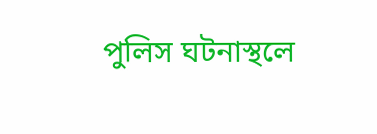পুলিস ঘটনাস্থলে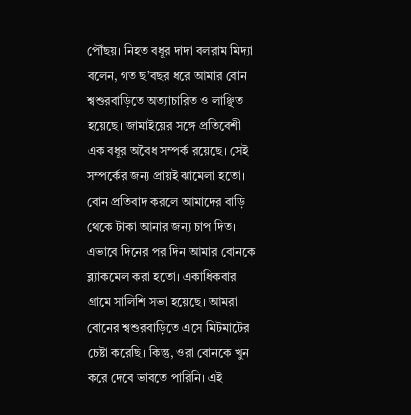পৌঁছয়। নিহত বধূর দাদা বলরাম মিদ্যা বলেন, গত ছ’বছর ধরে আমার বোন শ্বশুরবাড়িতে অত্যাচারিত ও লাঞ্ছিত হয়েছে। জামাইয়ের সঙ্গে প্রতিবেশী এক বধূর অবৈধ সম্পর্ক রয়েছে। সেই সম্পর্কের জন্য প্রায়ই ঝামেলা হতো। বোন প্রতিবাদ করলে আমাদের বাড়ি থেকে টাকা আনার জন্য চাপ দিত। এভাবে দিনের পর দিন আমার বোনকে ব্ল্যাকমেল করা হতো। একাধিকবার গ্রামে সালিশি সভা হয়েছে। আমরা বোনের শ্বশুরবাড়িতে এসে মিটমাটের চেষ্টা করেছি। কিন্তু, ওরা বোনকে খুন করে দেবে ভাবতে পারিনি। এই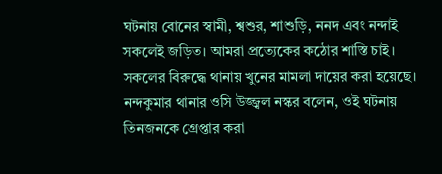ঘটনায় বোনের স্বামী, শ্বশুর, শাশুড়ি, ননদ এবং নন্দাই সকলেই জড়িত। আমরা প্রত্যেকের কঠোর শাস্তি চাই। সকলের বিরুদ্ধে থানায় খুনের মামলা দায়ের করা হয়েছে। নন্দকুমার থানার ওসি উজ্জ্বল নস্কর বলেন, ওই ঘটনায় তিনজনকে গ্রেপ্তার করা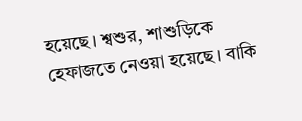হয়েছে। শ্বশুর, শাশুড়িকে হেফাজতে নেওয়া হয়েছে। বাকি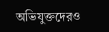অভিযুক্তদেরও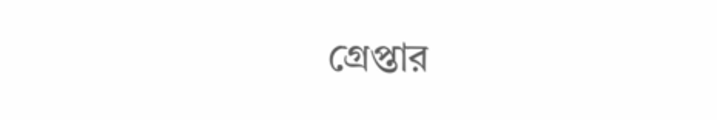গ্রেপ্তার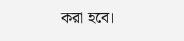করা হবে।